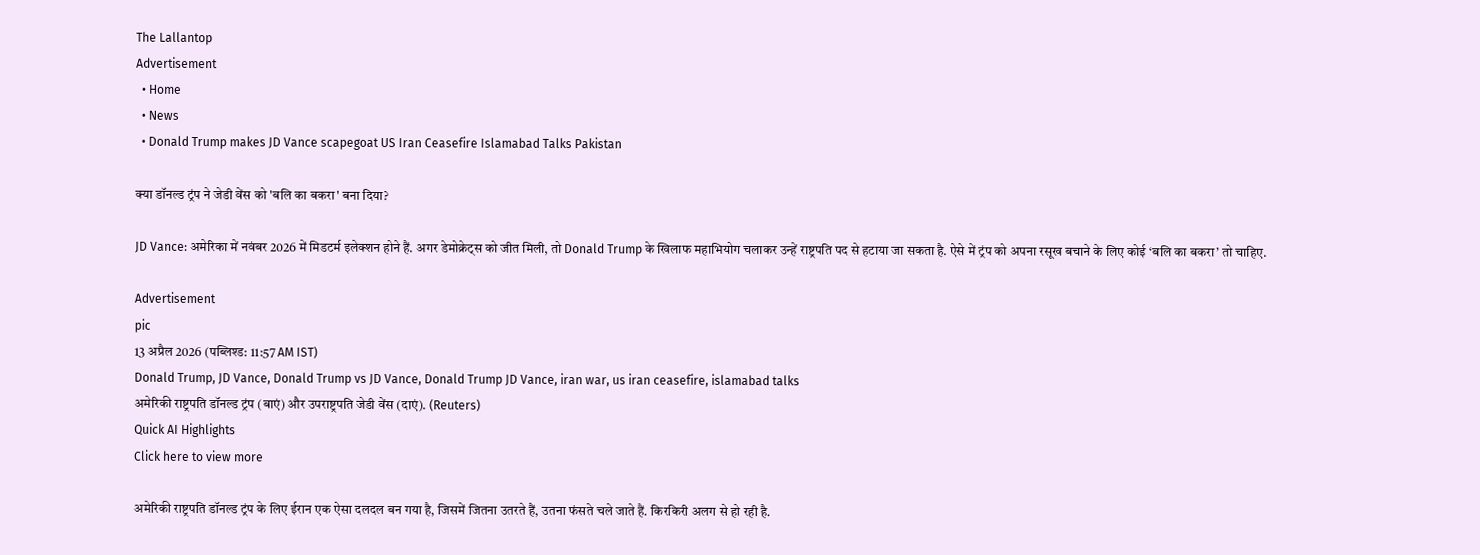The Lallantop
Advertisement
  • Home
  • News
  • Donald Trump makes JD Vance scapegoat US Iran Ceasefire Islamabad Talks Pakistan

क्या डॉनल्ड ट्रंप ने जेडी वेंस को 'बलि का बकरा' बना दिया?

JD Vance: अमेरिका में नवंबर 2026 में मिडटर्म इलेक्शन होने हैं. अगर डेमोक्रेट्स को जीत मिली, तो Donald Trump के खिलाफ महाभियोग चलाकर उन्हें राष्ट्रपति पद से हटाया जा सकता है. ऐसे में ट्रंप को अपना रसूख बचाने के लिए कोई ‘बलि का बकरा’ तो चाहिए.

Advertisement
pic
13 अप्रैल 2026 (पब्लिश्ड: 11:57 AM IST)
Donald Trump, JD Vance, Donald Trump vs JD Vance, Donald Trump JD Vance, iran war, us iran ceasefire, islamabad talks
अमेरिकी राष्ट्रपति डॉनल्ड ट्रंप (बाएं) और उपराष्ट्रपति जेडी वेंस (दाएं). (Reuters)
Quick AI Highlights
Click here to view more

अमेरिकी राष्ट्रपति डॉनल्ड ट्रंप के लिए ईरान एक ऐसा दलदल बन गया है, जिसमें जितना उतरते हैं, उतना फंसते चले जाते हैं. किरकिरी अलग से हो रही है.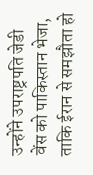उन्होंने उपराष्ट्रपति जेडी वेंस को पाकिस्तान भेजा, ताकि ईरान से समझौता हो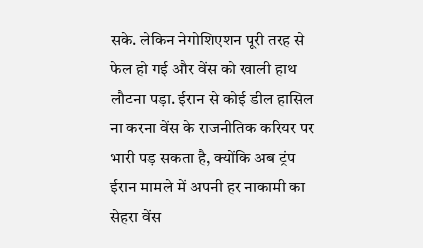सके. लेकिन नेगोशिएशन पूरी तरह से फेल हो गई और वेंस को खाली हाथ लौटना पड़ा. ईरान से कोई डील हासिल ना करना वेंस के राजनीतिक करियर पर भारी पड़ सकता है, क्योंकि अब ट्रंप ईरान मामले में अपनी हर नाकामी का सेहरा वेंस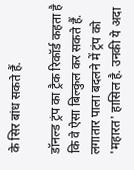के सिर बांध सकते हैं.

डॉनल्ड ट्रंप का ट्रैक रिकॉर्ड कहता है कि वे ऐसा बिल्कुल कर सकते हैं. लगातार पाला बदलने में ट्रंप को 'महारत' हासिल है. उनकी ये अदा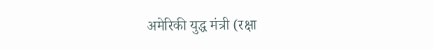अमेरिकी युद्ध मंत्री (रक्षा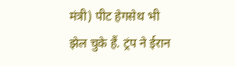मंत्री) पीट हेगसेथ भी झेल चुके हैं. ट्रंप ने ईरान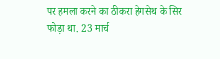पर हमला करने का ठीकरा हेगसेथ के सिर फोड़ा था. 23 मार्च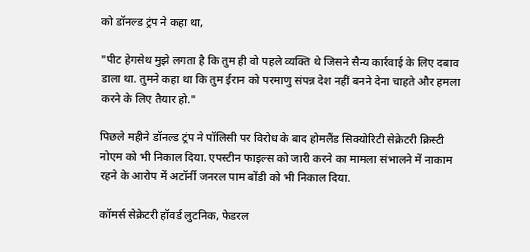को डॉनल्ड ट्रंप ने कहा था,

"पीट हेगसेथ मुझे लगता है कि तुम ही वो पहले व्यक्ति थे जिसने सैन्य कार्रवाई के लिए दबाव डाला था. तुमने कहा था कि तुम ईरान को परमाणु संपन्न देश नहीं बनने देना चाहते और हमला करने के लिए तैयार हो."

पिछले महीने डॉनल्ड ट्रंप ने पॉलिसी पर विरोध के बाद होमलैंड सिक्योरिटी सेक्रेटरी क्रिस्टी नोएम को भी निकाल दिया. एपस्टीन फाइल्स को जारी करने का मामला संभालने में नाकाम रहने के आरोप में अटॉर्नी जनरल पाम बोंडी को भी निकाल दिया.

कॉमर्स सेक्रेटरी हॉवर्ड लुटनिक, फेडरल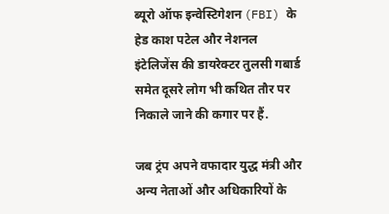ब्यूरो ऑफ इन्वेस्टिगेशन (FBI) के हेड काश पटेल और नेशनल इंटेलिजेंस की डायरेक्टर तुलसी गबार्ड समेत दूसरे लोग भी कथित तौर पर निकाले जाने की कगार पर हैं.

जब ट्रंप अपने वफादार युद्ध मंत्री और अन्य नेताओं और अधिकारियों के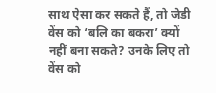साथ ऐसा कर सकते हैं, तो जेडी वेंस को ‘बलि का बकरा’ क्यों नहीं बना सकते? उनके लिए तो वेंस को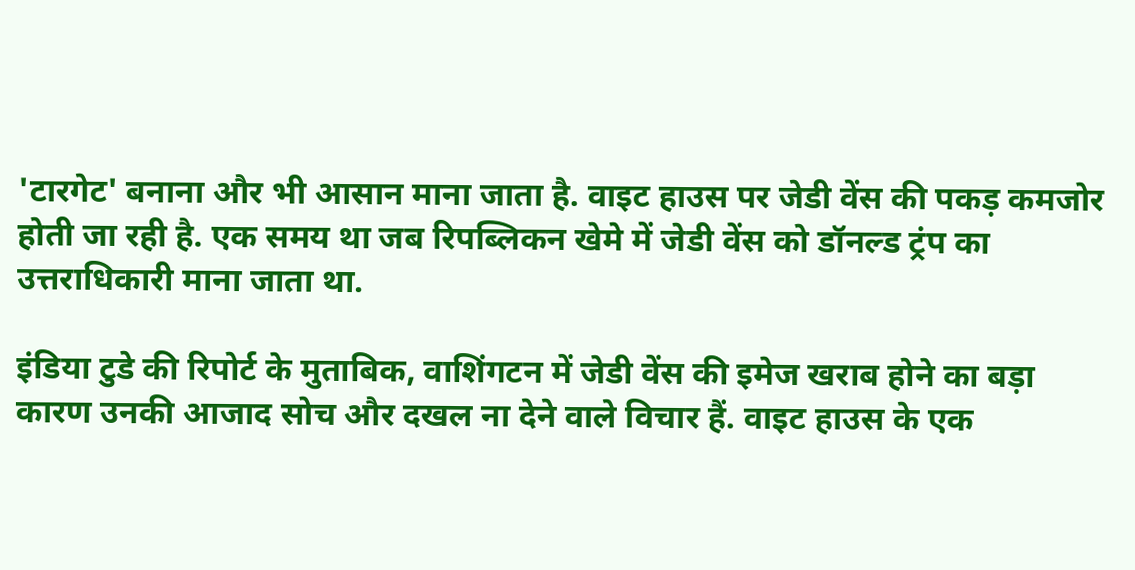'टारगेट' बनाना और भी आसान माना जाता है. वाइट हाउस पर जेडी वेंस की पकड़ कमजोर होती जा रही है. एक समय था जब रिपब्लिकन खेमे में जेडी वेंस को डॉनल्ड ट्रंप का उत्तराधिकारी माना जाता था.

इंडिया टुडे की रिपोर्ट के मुताबिक, वाशिंगटन में जेडी वेंस की इमेज खराब होने का बड़ा कारण उनकी आजाद सोच और दखल ना देने वाले विचार हैं. वाइट हाउस के एक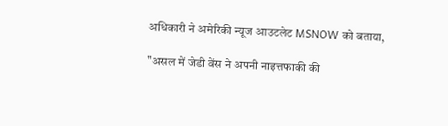अधिकारी ने अमेरिकी न्यूज आउटलेट MSNOW को बताया,

"असल में जेडी वेंस ने अपनी नाइत्तफाकी की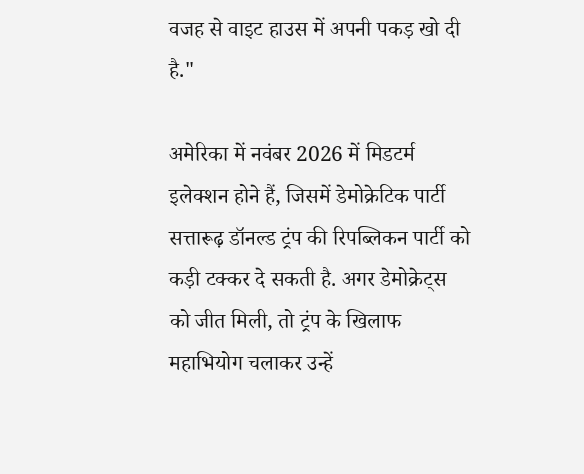वजह से वाइट हाउस में अपनी पकड़ खो दी है."

अमेरिका में नवंबर 2026 में मिडटर्म इलेक्शन होने हैं, जिसमें डेमोक्रेटिक पार्टी सत्तारूढ़ डॉनल्ड ट्रंप की रिपब्लिकन पार्टी को कड़ी टक्कर दे सकती है. अगर डेमोक्रेट्स को जीत मिली, तो ट्रंप के खिलाफ महाभियोग चलाकर उन्हें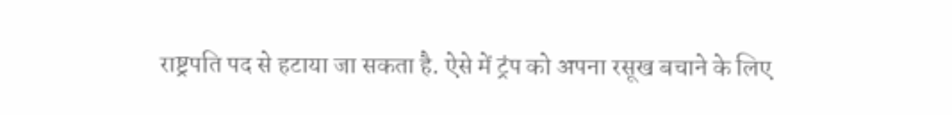राष्ट्रपति पद से हटाया जा सकता है. ऐसे में ट्रंप को अपना रसूख बचाने के लिए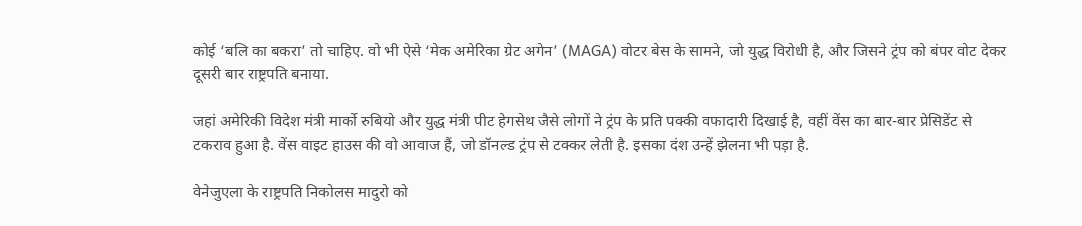कोई ‘बलि का बकरा’ तो चाहिए. वो भी ऐसे ‘मेक अमेरिका ग्रेट अगेन’ (MAGA) वोटर बेस के सामने, जो युद्ध विरोधी है, और जिसने ट्रंप को बंपर वोट देकर दूसरी बार राष्ट्रपति बनाया.

जहां अमेरिकी विदेश मंत्री मार्को रुबियो और युद्ध मंत्री पीट हेगसेथ जैसे लोगों ने ट्रंप के प्रति पक्की वफादारी दिखाई है, वहीं वेंस का बार-बार प्रेसिडेंट से टकराव हुआ है. वेंस वाइट हाउस की वो आवाज हैं, जो डॉनल्ड ट्रंप से टक्कर लेती है. इसका दंश उन्हें झेलना भी पड़ा है.

वेनेजुएला के राष्ट्रपति निकोलस मादुरो को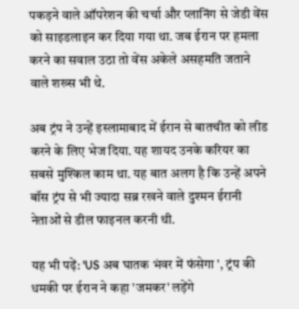पकड़ने वाले ऑपरेशन की चर्चा और प्लानिंग से जेडी वेंस को साइडलाइन कर दिया गया था. जब ईरान पर हमला करने का सवाल उठा तो वेंस अकेले असहमति जताने वाले शख्स भी थे.

अब ट्रंप ने उन्हें इस्लामाबाद में ईरान से बातचीत को लीड करने के लिए भेज दिया. यह शायद उनके करियर का सबसे मुश्किल काम था. यह बात अलग है कि उन्हें अपने बॉस ट्रंप से भी ज्यादा सब्र रखने वाले दुश्मन ईरानी नेताओं से डील फाइनल करनी थी.

यह भी पढ़ें: 'US अब घातक भंवर में फंसेगा ', ट्रंप की धमकी पर ईरान ने कहा 'जमकर' लड़ेंगे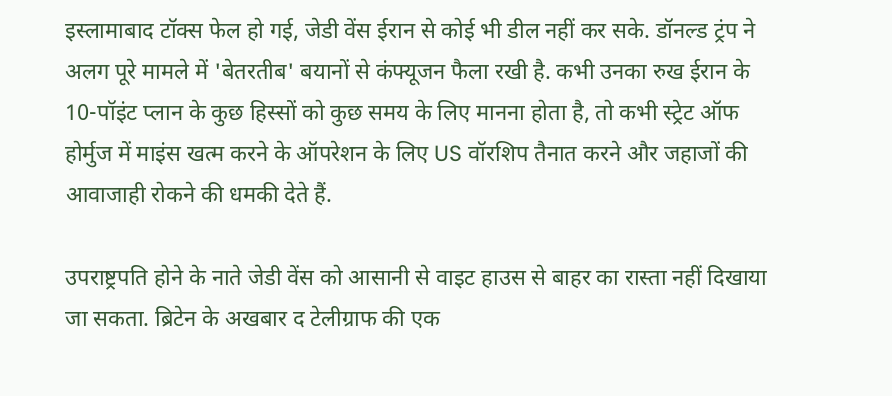इस्लामाबाद टॉक्स फेल हो गई, जेडी वेंस ईरान से कोई भी डील नहीं कर सके. डॉनल्ड ट्रंप ने अलग पूरे मामले में 'बेतरतीब' बयानों से कंफ्यूजन फैला रखी है. कभी उनका रुख ईरान के 10-पॉइंट प्लान के कुछ हिस्सों को कुछ समय के लिए मानना होता है, तो कभी स्ट्रेट ऑफ होर्मुज में माइंस खत्म करने के ऑपरेशन के लिए US वॉरशिप तैनात करने और जहाजों की आवाजाही रोकने की धमकी देते हैं.

उपराष्ट्रपति होने के नाते जेडी वेंस को आसानी से वाइट हाउस से बाहर का रास्ता नहीं दिखाया जा सकता. ब्रिटेन के अखबार द टेलीग्राफ की एक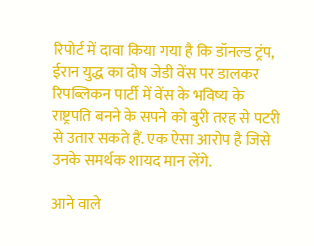रिपोर्ट में दावा किया गया है कि डॉनल्ड ट्रंप, ईरान युद्ध का दोष जेडी वेंस पर डालकर रिपब्लिकन पार्टी में वेंस के भविष्य के राष्ट्रपति बनने के सपने को बुरी तरह से पटरी से उतार सकते हैं. एक ऐसा आरोप है जिसे उनके समर्थक शायद मान लेंगे.

आने वाले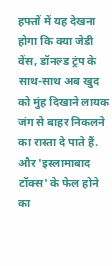हफ्तों में यह देखना होगा कि क्या जेडी वेंस, डॉनल्ड ट्रंप के साथ-साथ अब खुद को मुंह दिखाने लायक जंग से बाहर निकलने का रास्ता दे पाते हैं. और 'इस्लामाबाद टॉक्स' के फेल होने का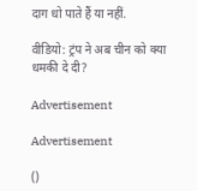दाग धो पाते हैं या नहीं.

वीडियो: ट्रंप ने अब चीन को क्या धमकी दे दी?

Advertisement

Advertisement

()